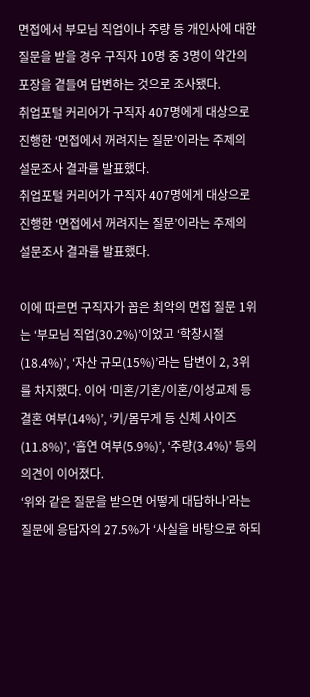면접에서 부모님 직업이나 주량 등 개인사에 대한 질문을 받을 경우 구직자 10명 중 3명이 약간의 포장을 곁들여 답변하는 것으로 조사됐다.
취업포털 커리어가 구직자 407명에게 대상으로 진행한 ‘면접에서 꺼려지는 질문’이라는 주제의 설문조사 결과를 발표했다.
취업포털 커리어가 구직자 407명에게 대상으로 진행한 ‘면접에서 꺼려지는 질문’이라는 주제의 설문조사 결과를 발표했다.

이에 따르면 구직자가 꼽은 최악의 면접 질문 1위는 ‘부모님 직업(30.2%)’이었고 ‘학창시절(18.4%)’, ‘자산 규모(15%)’라는 답변이 2, 3위를 차지했다. 이어 ‘미혼/기혼/이혼/이성교제 등 결혼 여부(14%)’, ‘키/몸무게 등 신체 사이즈(11.8%)’, ‘흡연 여부(5.9%)’, ‘주량(3.4%)’ 등의 의견이 이어졌다.
‘위와 같은 질문을 받으면 어떻게 대답하나’라는 질문에 응답자의 27.5%가 ‘사실을 바탕으로 하되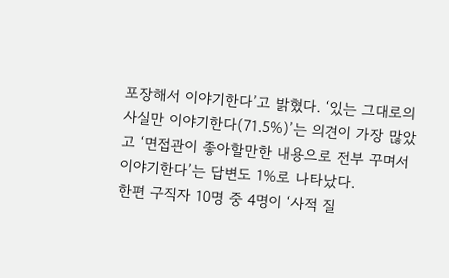포장해서 이야기한다’고 밝혔다. ‘있는 그대로의 사실만 이야기한다(71.5%)’는 의견이 가장 많았고 ‘면접관이 좋아할만한 내용으로 전부 꾸며서 이야기한다’는 답변도 1%로 나타났다.
한편 구직자 10명 중 4명이 ‘사적 질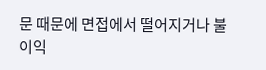문 때문에 면접에서 떨어지거나 불이익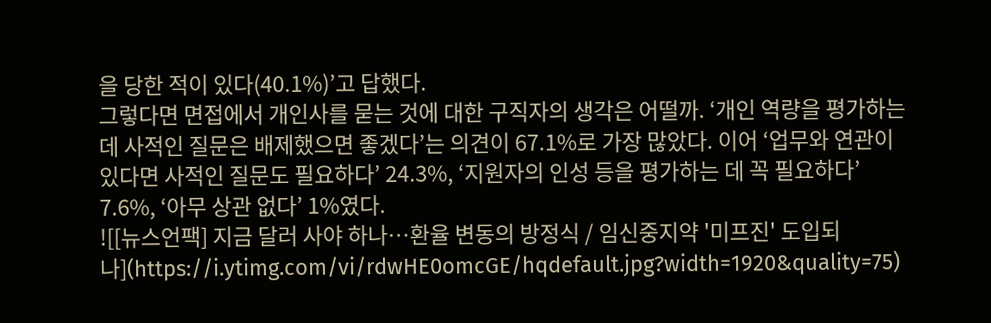을 당한 적이 있다(40.1%)’고 답했다.
그렇다면 면접에서 개인사를 묻는 것에 대한 구직자의 생각은 어떨까. ‘개인 역량을 평가하는 데 사적인 질문은 배제했으면 좋겠다’는 의견이 67.1%로 가장 많았다. 이어 ‘업무와 연관이 있다면 사적인 질문도 필요하다’ 24.3%, ‘지원자의 인성 등을 평가하는 데 꼭 필요하다’ 7.6%, ‘아무 상관 없다’ 1%였다.
![[뉴스언팩] 지금 달러 사야 하나…환율 변동의 방정식 / 임신중지약 '미프진' 도입되나](https://i.ytimg.com/vi/rdwHE0omcGE/hqdefault.jpg?width=1920&quality=75)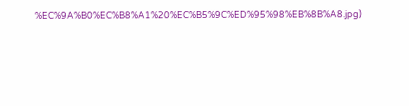%EC%9A%B0%EC%B8%A1%20%EC%B5%9C%ED%95%98%EB%8B%A8.jpg)